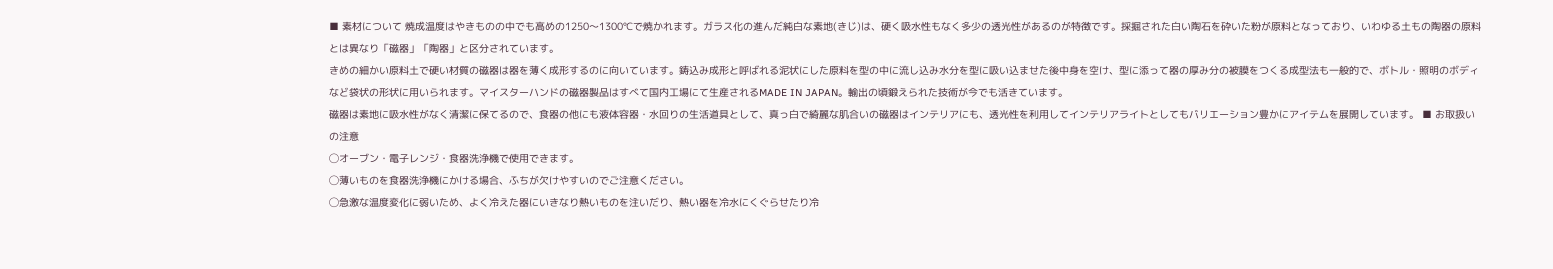■ 素材について 焼成温度はやきものの中でも高めの1250〜1300℃で焼かれます。ガラス化の進んだ純白な素地(きじ)は、硬く吸水性もなく多少の透光性があるのが特徴です。採掘された白い陶石を砕いた粉が原料となっており、いわゆる土もの陶器の原料とは異なり「磁器」「陶器」と区分されています。
きめの細かい原料土で硬い材質の磁器は器を薄く成形するのに向いています。鋳込み成形と呼ばれる泥状にした原料を型の中に流し込み水分を型に吸い込ませた後中身を空け、型に添って器の厚み分の被膜をつくる成型法も一般的で、ボトル・照明のボディなど袋状の形状に用いられます。マイスターハンドの磁器製品はすべて国内工場にて生産されるMADE IN JAPAN。輸出の頃鍛えられた技術が今でも活きています。
磁器は素地に吸水性がなく清潔に保てるので、食器の他にも液体容器・水回りの生活道具として、真っ白で綺麗な肌合いの磁器はインテリアにも、透光性を利用してインテリアライトとしてもバリエーション豊かにアイテムを展開しています。 ■ お取扱いの注意
◯オーブン・電子レンジ・食器洗浄機で使用できます。
◯薄いものを食器洗浄機にかける場合、ふちが欠けやすいのでご注意ください。
◯急激な温度変化に弱いため、よく冷えた器にいきなり熱いものを注いだり、熱い器を冷水にくぐらせたり冷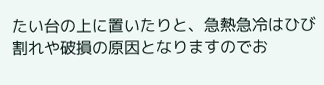たい台の上に置いたりと、急熱急冷はひび割れや破損の原因となりますのでお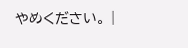やめください。 |